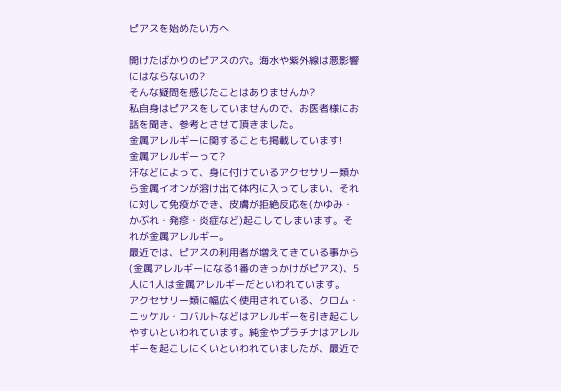ピアスを始めたい方へ

開けたばかりのピアスの穴。海水や紫外線は悪影響にはならないの?
そんな疑問を感じたことはありませんか?
私自身はピアスをしていませんので、お医者様にお話を聞き、参考とさせて頂きました。
金属アレルギーに関することも掲載しています!
金属アレルギーって?
汗などによって、身に付けているアクセサリー類から金属イオンが溶け出て体内に入ってしまい、それに対して免疫ができ、皮膚が拒絶反応を(かゆみ・かぶれ・発疹・炎症など)起こしてしまいます。それが金属アレルギー。
最近では、ピアスの利用者が増えてきている事から(金属アレルギーになる1番のきっかけがピアス)、5人に1人は金属アレルギーだといわれています。
アクセサリー類に幅広く使用されている、クロム・ニッケル・コバルトなどはアレルギーを引き起こしやすいといわれています。純金やプラチナはアレルギーを起こしにくいといわれていましたが、最近で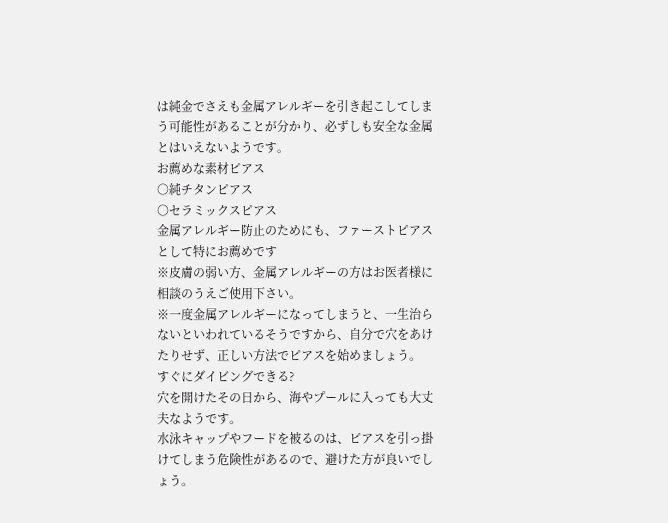は純金でさえも金属アレルギーを引き起こしてしまう可能性があることが分かり、必ずしも安全な金属とはいえないようです。
お薦めな素材ピアス
○純チタンピアス
○セラミックスピアス
金属アレルギー防止のためにも、ファーストピアスとして特にお薦めです
※皮膚の弱い方、金属アレルギーの方はお医者様に相談のうえご使用下さい。
※一度金属アレルギーになってしまうと、一生治らないといわれているそうですから、自分で穴をあけたりせず、正しい方法でピアスを始めましょう。
すぐにダイビングできる?
穴を開けたその日から、海やプールに入っても大丈夫なようです。
水泳キャップやフードを被るのは、ピアスを引っ掛けてしまう危険性があるので、避けた方が良いでしょう。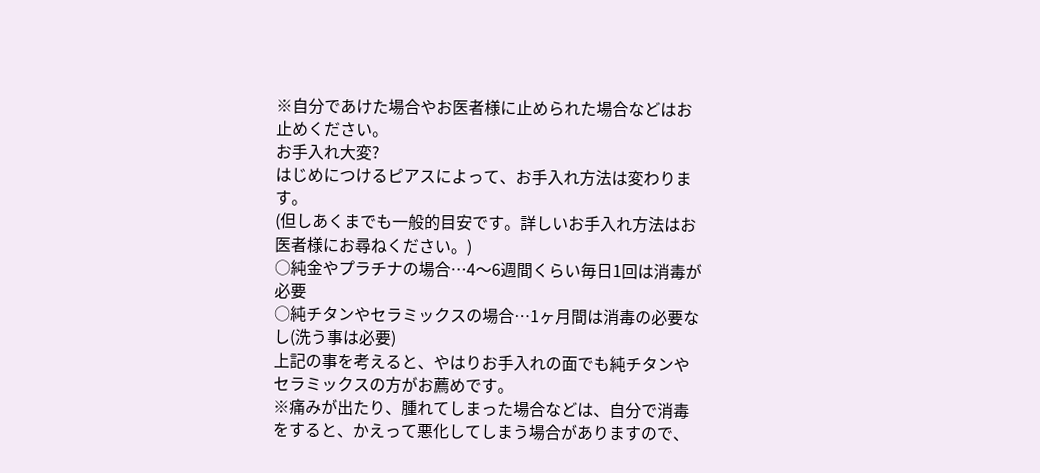※自分であけた場合やお医者様に止められた場合などはお止めください。
お手入れ大変?
はじめにつけるピアスによって、お手入れ方法は変わります。
(但しあくまでも一般的目安です。詳しいお手入れ方法はお医者様にお尋ねください。)
○純金やプラチナの場合…4〜6週間くらい毎日1回は消毒が必要
○純チタンやセラミックスの場合…1ヶ月間は消毒の必要なし(洗う事は必要)
上記の事を考えると、やはりお手入れの面でも純チタンやセラミックスの方がお薦めです。
※痛みが出たり、腫れてしまった場合などは、自分で消毒をすると、かえって悪化してしまう場合がありますので、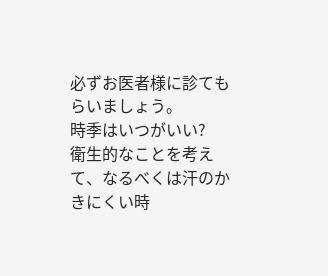必ずお医者様に診てもらいましょう。
時季はいつがいい?
衛生的なことを考えて、なるべくは汗のかきにくい時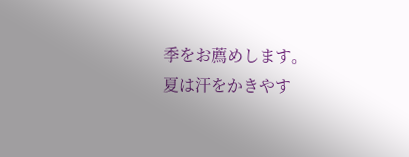季をお薦めします。
夏は汗をかきやす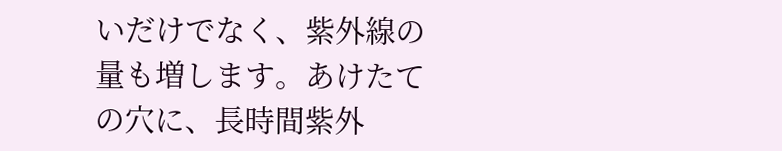いだけでなく、紫外線の量も増します。あけたての穴に、長時間紫外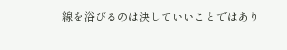線を浴びるのは決していいことではあり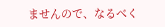ませんので、なるべく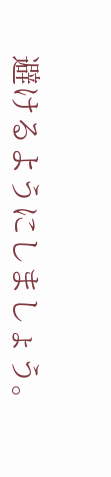避けるようにしましょう。